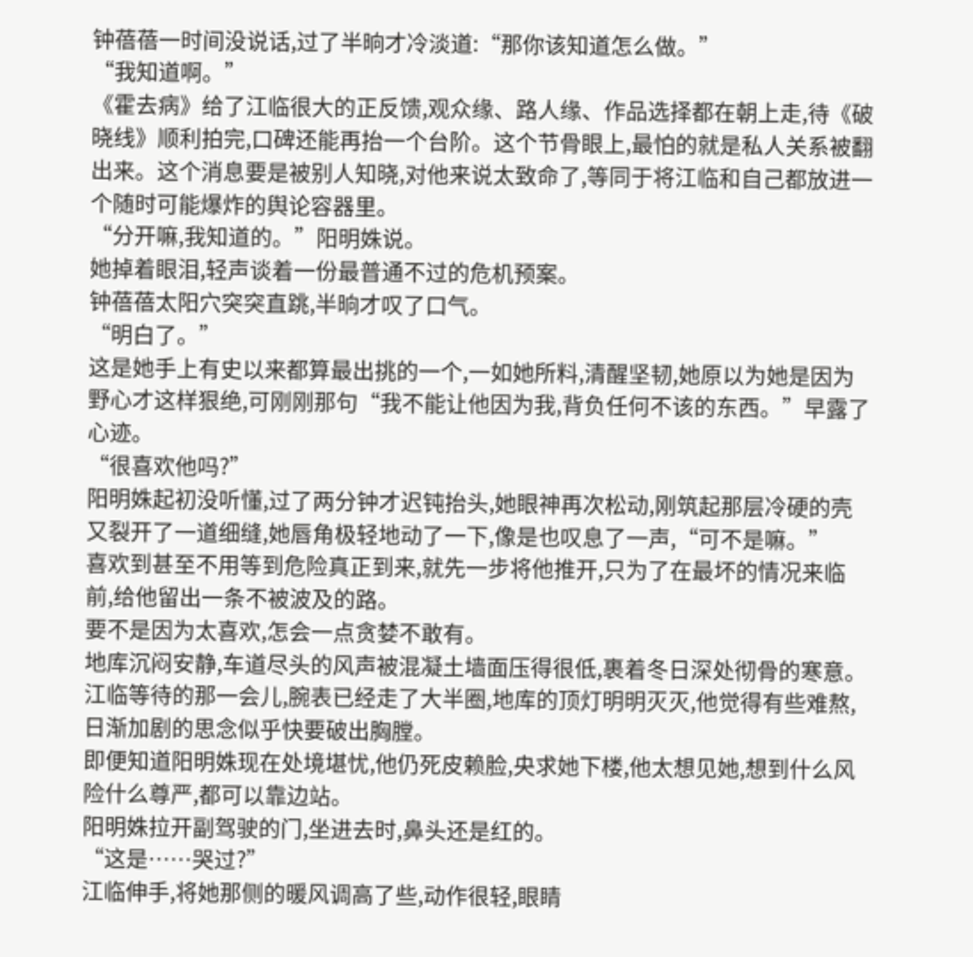钟蓓蓓一时间没说话,过了半晌才冷淡道:“那你该知道怎么做。”
“我知道啊。”
《霍去病》给了江临很大的正反馈,观众缘、路人缘、作品选择都在朝上走,待《破晓线》顺利拍完,口碑还能再抬一个台阶。这个节骨眼上,最怕的就是私人关系被翻出来。这个消息要是被别人知晓,对他来说太致命了,等同于将江临和自己都放进一个随时可能爆炸的舆论容器里。
“分开嘛,我知道的。”阳明姝说。
她掉着眼泪,轻声谈着一份最普通不过的危机预案。
钟蓓蓓太阳穴突突直跳,半晌才叹了口气。
“明白了。”
这是她手上有史以来都算最出挑的一个,一如她所料,清醒坚韧,她原以为她是因为野心才这样狠绝,可刚刚那句“我不能让他因为我,背负任何不该的东西。”早露了心迹。
“很喜欢他吗?”
阳明姝起初没听懂,过了两分钟才迟钝抬头,她眼神再次松动,刚筑起那层冷硬的壳又裂开了一道细缝,她唇角极轻地动了一下,像是也叹息了一声,“可不是嘛。”
喜欢到甚至不用等到危险真正到来,就先一步将他推开,只为了在最坏的情况来临前,给他留出一条不被波及的路。
要不是因为太喜欢,怎会一点贪婪不敢有。
地库沉闷安静,车道尽头的风声被混凝土墙面压得很低,裹着冬日深处彻骨的寒意。
江临等待的那一会儿,腕表已经走了大半圈,地库的顶灯明明灭灭,他觉得有些难熬,日渐加剧的思念似乎快要破出胸膛。
即便知道阳明姝现在处境堪忧,他仍死皮赖脸,央求她下楼,他太想见她,想到什么风险什么尊严,都可以靠边站。
阳明姝拉开副驾驶的门,坐进去时,鼻头还是红的。
“这是……哭过?”
江临伸手,将她那侧的暖风调高了些,动作很轻,眼睛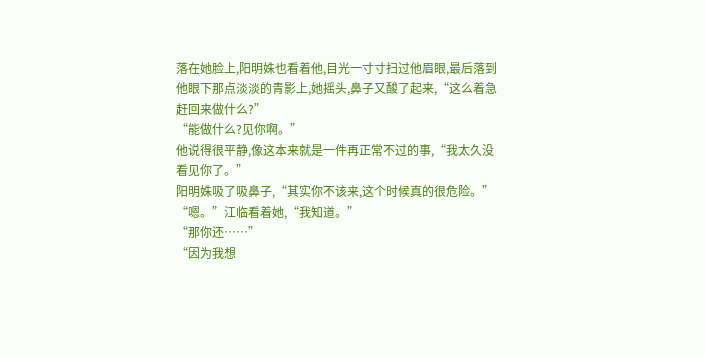落在她脸上,阳明姝也看着他,目光一寸寸扫过他眉眼,最后落到他眼下那点淡淡的青影上,她摇头,鼻子又酸了起来,“这么着急赶回来做什么?”
“能做什么?见你啊。”
他说得很平静,像这本来就是一件再正常不过的事,“我太久没看见你了。”
阳明姝吸了吸鼻子,“其实你不该来,这个时候真的很危险。”
“嗯。”江临看着她,“我知道。”
“那你还……”
“因为我想